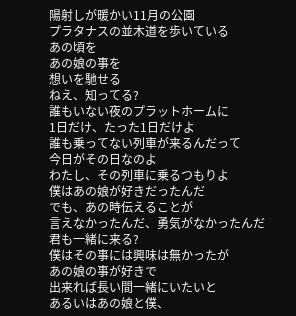陽射しが暖かい11月の公園
プラタナスの並木道を歩いている
あの頃を
あの娘の事を
想いを馳せる
ねえ、知ってる?
誰もいない夜のプラットホームに
1日だけ、たった1日だけよ
誰も乗ってない列車が来るんだって
今日がその日なのよ
わたし、その列車に乗るつもりよ
僕はあの娘が好きだったんだ
でも、あの時伝えることが
言えなかったんだ、勇気がなかったんだ
君も一緒に来る?
僕はその事には興味は無かったが
あの娘の事が好きで
出来れば長い間一緒にいたいと
あるいはあの娘と僕、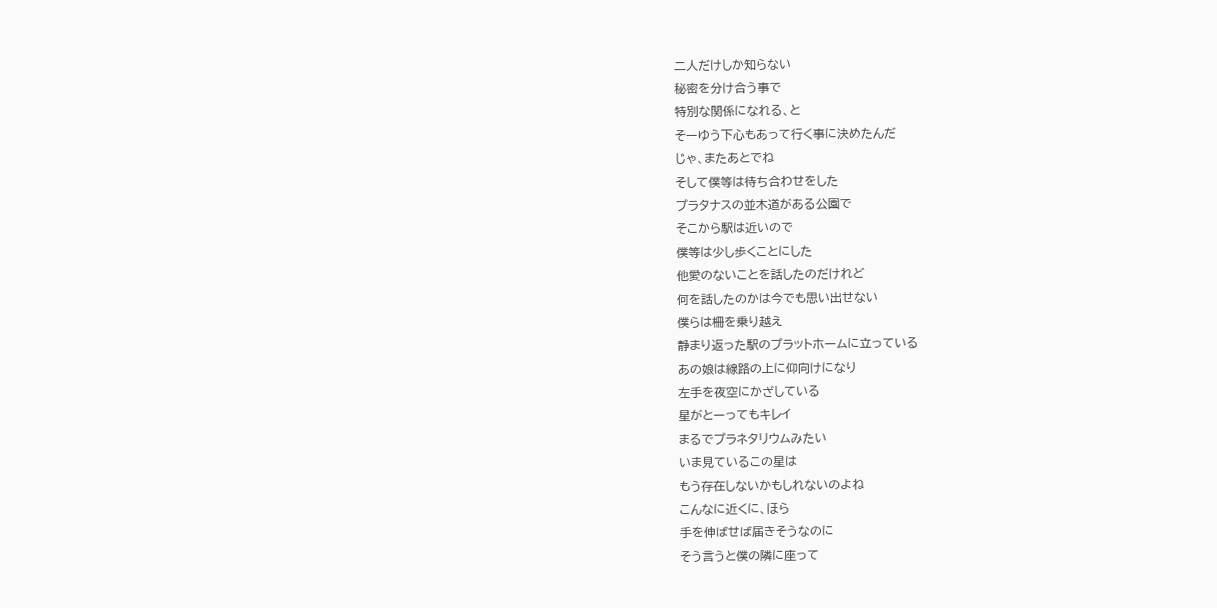二人だけしか知らない
秘密を分け合う事で
特別な関係になれる、と
そーゆう下心もあって行く事に決めたんだ
じゃ、またあとでね
そして僕等は待ち合わせをした
プラタナスの並木道がある公園で
そこから駅は近いので
僕等は少し歩くことにした
他愛のないことを話したのだけれど
何を話したのかは今でも思い出せない
僕らは柵を乗り越え
静まり返った駅のプラットホームに立っている
あの娘は線路の上に仰向けになり
左手を夜空にかざしている
星がとーってもキレイ
まるでプラネタリウムみたい
いま見ているこの星は
もう存在しないかもしれないのよね
こんなに近くに、ほら
手を伸ばせば届きそうなのに
そう言うと僕の隣に座って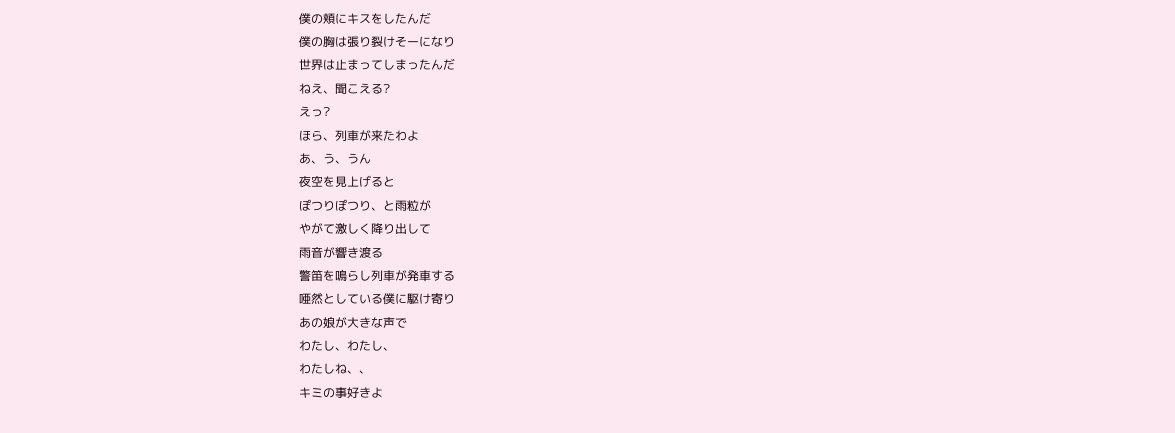僕の頬にキスをしたんだ
僕の胸は張り裂けそーになり
世界は止まってしまったんだ
ねえ、聞こえる?
えっ?
ほら、列車が来たわよ
あ、う、うん
夜空を見上げると
ぽつりぽつり、と雨粒が
やがて激しく降り出して
雨音が響き渡る
警笛を鳴らし列車が発車する
唖然としている僕に駆け寄り
あの娘が大きな声で
わたし、わたし、
わたしね、、
キミの事好きよ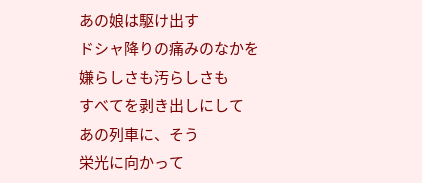あの娘は駆け出す
ドシャ降りの痛みのなかを
嫌らしさも汚らしさも
すべてを剥き出しにして
あの列車に、そう
栄光に向かって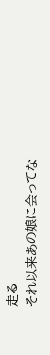走る
それ以来あの娘に会ってな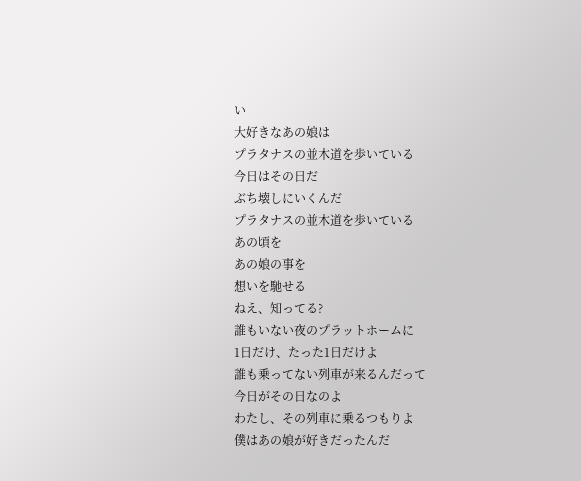い
大好きなあの娘は
プラタナスの並木道を歩いている
今日はその日だ
ぶち壊しにいくんだ
プラタナスの並木道を歩いている
あの頃を
あの娘の事を
想いを馳せる
ねえ、知ってる?
誰もいない夜のプラットホームに
1日だけ、たった1日だけよ
誰も乗ってない列車が来るんだって
今日がその日なのよ
わたし、その列車に乗るつもりよ
僕はあの娘が好きだったんだ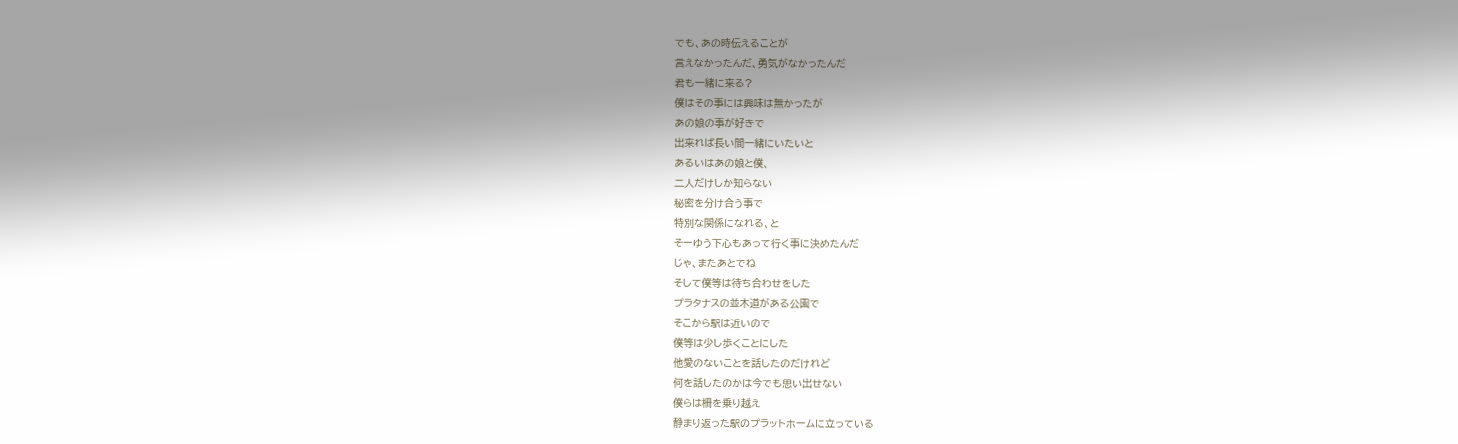でも、あの時伝えることが
言えなかったんだ、勇気がなかったんだ
君も一緒に来る?
僕はその事には興味は無かったが
あの娘の事が好きで
出来れば長い間一緒にいたいと
あるいはあの娘と僕、
二人だけしか知らない
秘密を分け合う事で
特別な関係になれる、と
そーゆう下心もあって行く事に決めたんだ
じゃ、またあとでね
そして僕等は待ち合わせをした
プラタナスの並木道がある公園で
そこから駅は近いので
僕等は少し歩くことにした
他愛のないことを話したのだけれど
何を話したのかは今でも思い出せない
僕らは柵を乗り越え
静まり返った駅のプラットホームに立っている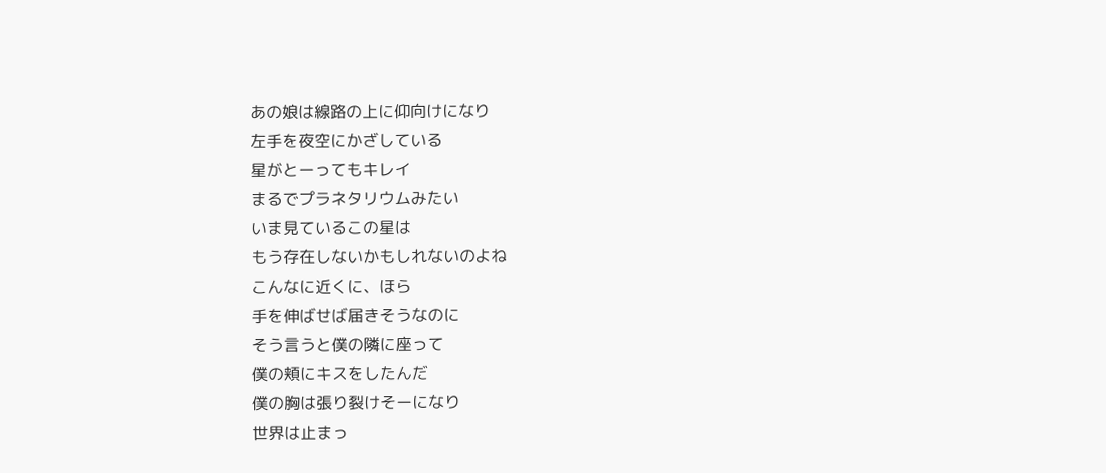あの娘は線路の上に仰向けになり
左手を夜空にかざしている
星がとーってもキレイ
まるでプラネタリウムみたい
いま見ているこの星は
もう存在しないかもしれないのよね
こんなに近くに、ほら
手を伸ばせば届きそうなのに
そう言うと僕の隣に座って
僕の頬にキスをしたんだ
僕の胸は張り裂けそーになり
世界は止まっ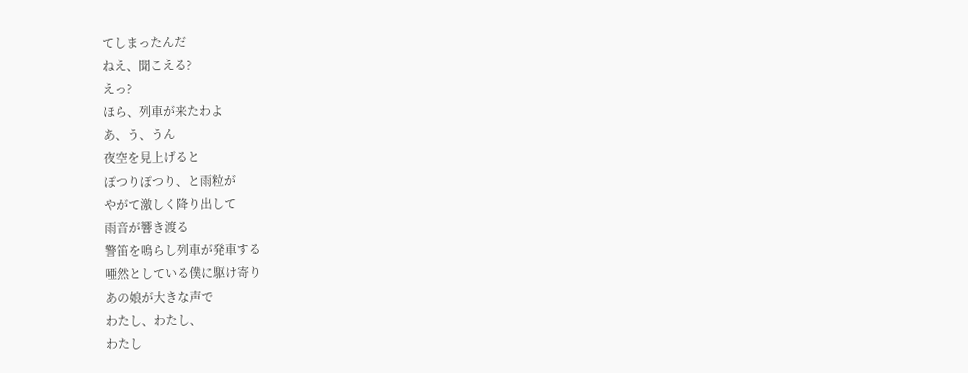てしまったんだ
ねえ、聞こえる?
えっ?
ほら、列車が来たわよ
あ、う、うん
夜空を見上げると
ぽつりぽつり、と雨粒が
やがて激しく降り出して
雨音が響き渡る
警笛を鳴らし列車が発車する
唖然としている僕に駆け寄り
あの娘が大きな声で
わたし、わたし、
わたし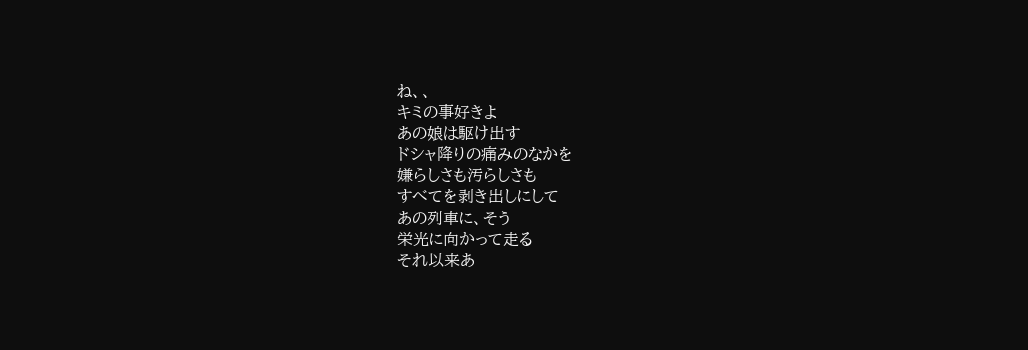ね、、
キミの事好きよ
あの娘は駆け出す
ドシャ降りの痛みのなかを
嫌らしさも汚らしさも
すべてを剥き出しにして
あの列車に、そう
栄光に向かって走る
それ以来あ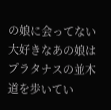の娘に会ってない
大好きなあの娘は
プラタナスの並木道を歩いてい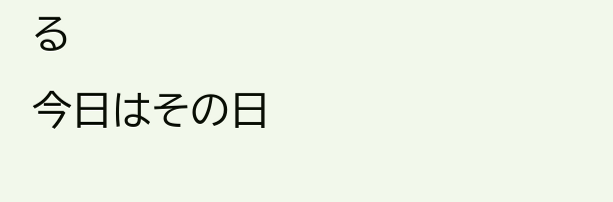る
今日はその日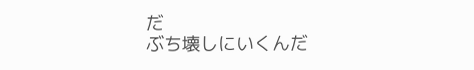だ
ぶち壊しにいくんだ